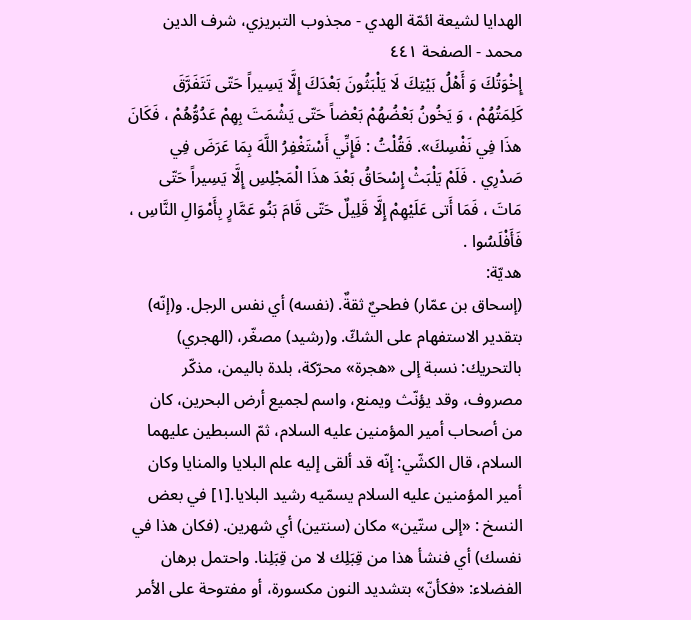الهدايا لشيعة ائمّة الهدي - مجذوب التبریزي، شرف الدین محمد - الصفحة ٤٤١
إِخْوَتُكَ وَ أَهْلُ بَيْتِكَ لَا يَلْبَثُونَ بَعْدَكَ إِلَّا يَسِيراً حَتّى تَتَفَرَّقَ كَلِمَتُهُمْ ، وَ يَخُونُ بَعْضُهُمْ بَعْضاً حَتّى يَشْمَتَ بِهِمْ عَدُوُّهُمْ ، فَكَانَ هذَا فِي نَفْسِكَ». فَقُلْتُ : فَإِنِّي أَسْتَغْفِرُ اللَّهَ بِمَا عَرَضَ فِي صَدْرِي . فَلَمْ يَلْبَثْ إِسْحَاقُ بَعْدَ هذَا الْمَجْلِسِ إِلَّا يَسِيراً حَتّى مَاتَ ، فَمَا أَتى عَلَيْهِمْ إِلَّا قَلِيلٌ حَتّى قَامَ بَنُو عَمَّارٍ بِأَمْوَالِ النَّاسِ ، فَأَفْلَسُوا .
هديّة:
(إسحاق بن عمّار) فطحيٌ ثقةٌ. (نفسه) أي نفس الرجل. و(إنّه) بتقدير الاستفهام على الشكّ. و(رشيد) مصغّر، (الهجري) بالتحريك: نسبة إلى «هجرة» محرّكة، بلدة باليمن، مذكّر مصروف، وقد يؤنّث ويمنع، واسم لجميع أرض البحرين، كان من أصحاب أمير المؤمنين عليه السلام، ثمّ السبطين عليهما السلام، قال الكشّي: إنّه قد ألقى إليه علم البلايا والمنايا وكان أمير المؤمنين عليه السلام يسمّيه رشيد البلايا.[١] في بعض النسخ : «إلى ستّين» مكان (سنتين) أي شهرين. (فكان هذا في نفسك) أي فنشأ هذا من قِبَلِك لا من قِبَلِنا. واحتمل برهان الفضلاء: «فكأنّ» بتشديد النون مكسورة، أو مفتوحة على الأمر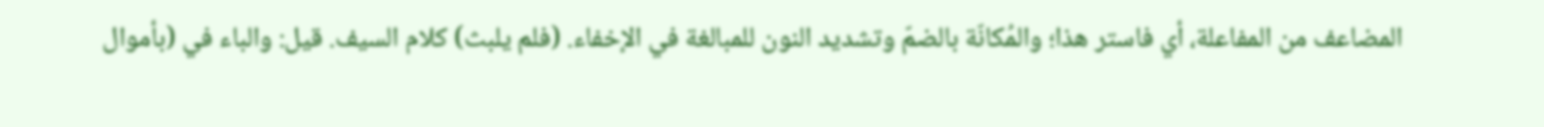المضاعف من المفاعلة، أي فاستر هذا؛ والمُكانّة بالضمّ وتشديد النون للمبالغة في الإخفاء. (فلم يلبث) كلام السيف. قيل: والباء في (بأموال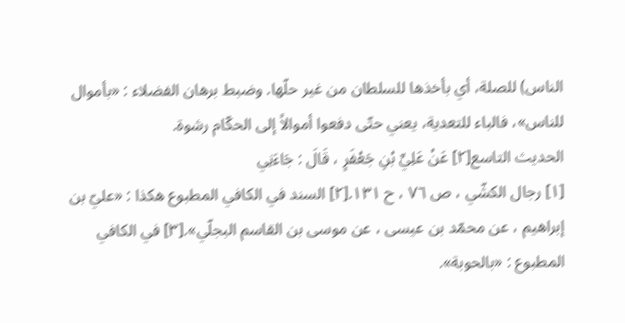الناس) للصلة، أي بأخذها للسلطان من غير حلّها. وضبط برهان الفضلاء : «بأموال للناس»، فالباء للتعدية، يعني حتّى دفعوا أموالاً إلى الحكّام رشوة.
الحديث التاسع[٢] عَنْ عَلِيِّ بْنِ جَعْفَرٍ ، قَالَ : جَاءَنِي
[١] رجال الكشّي ، ص ٧٦ ، ح ١٣١.[٢] السند في الكافي المطبوع هكذا : «عليّ بن إبراهيم ، عن محمّد بن عيسى ، عن موسى بن القاسم البجلّي».[٣] في الكافي المطبوع : «بالحوبة».